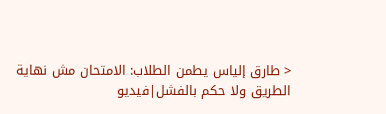< طارق إلياس يطمن الطلاب: الامتحان مش نهاية الطريق ولا حكم بالفشل|فيديو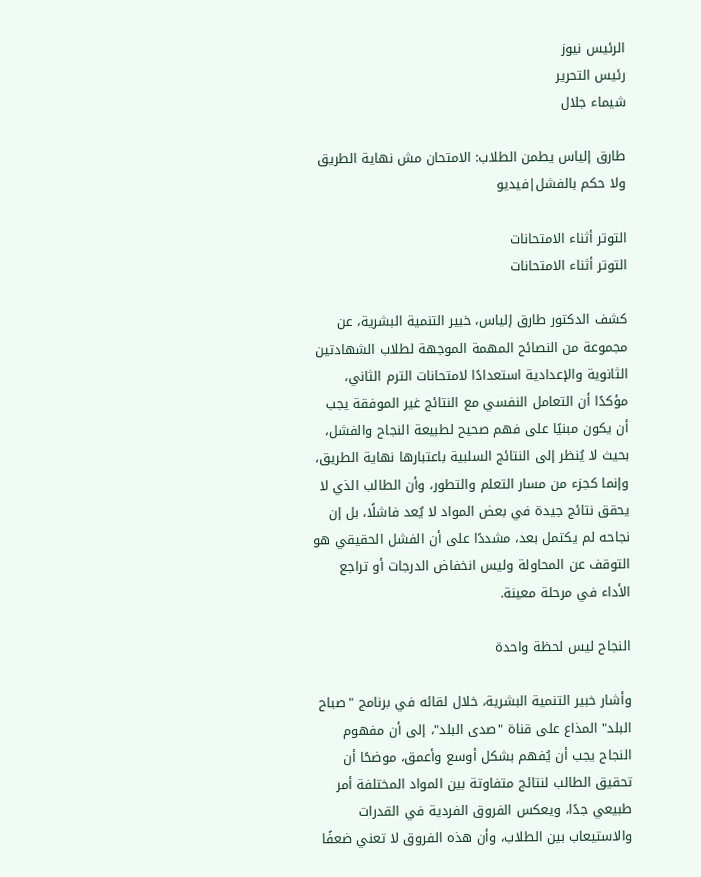الرئيس نيوز
رئيس التحرير
شيماء جلال

طارق إلياس يطمن الطلاب: الامتحان مش نهاية الطريق ولا حكم بالفشل|فيديو

التوتر أثناء الامتحانات
التوتر أثناء الامتحانات

كشف الدكتور طارق إلياس، خبير التنمية البشرية، عن مجموعة من النصائح المهمة الموجهة لطلاب الشهادتين الثانوية والإعدادية استعدادًا لامتحانات الترم الثاني، مؤكدًا أن التعامل النفسي مع النتائج غير الموفقة يجب أن يكون مبنيًا على فهم صحيح لطبيعة النجاح والفشل، بحيث لا يُنظر إلى النتائج السلبية باعتبارها نهاية الطريق، وإنما كجزء من مسار التعلم والتطور، وأن الطالب الذي لا يحقق نتائج جيدة في بعض المواد لا يُعد فاشلًا، بل إن نجاحه لم يكتمل بعد، مشددًا على أن الفشل الحقيقي هو التوقف عن المحاولة وليس انخفاض الدرجات أو تراجع الأداء في مرحلة معينة.

النجاح ليس لحظة واحدة

وأشار خبير التنمية البشرية، خلال لقائه في برنامج "صباح البلد" المذاع على قناة "صدى البلد"، إلى أن مفهوم النجاح يجب أن يُفهم بشكل أوسع وأعمق، موضحًا أن تحقيق الطالب لنتائج متفاوتة بين المواد المختلفة أمر طبيعي جدًا، ويعكس الفروق الفردية في القدرات والاستيعاب بين الطلاب، وأن هذه الفروق لا تعني ضعفًا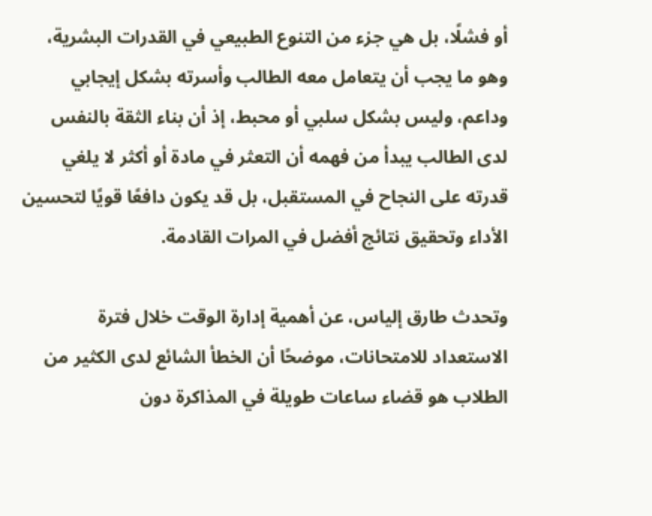أو فشلًا، بل هي جزء من التنوع الطبيعي في القدرات البشرية، وهو ما يجب أن يتعامل معه الطالب وأسرته بشكل إيجابي وداعم، وليس بشكل سلبي أو محبط، إذ أن بناء الثقة بالنفس لدى الطالب يبدأ من فهمه أن التعثر في مادة أو أكثر لا يلغي قدرته على النجاح في المستقبل، بل قد يكون دافعًا قويًا لتحسين الأداء وتحقيق نتائج أفضل في المرات القادمة.

وتحدث طارق إلياس، عن أهمية إدارة الوقت خلال فترة الاستعداد للامتحانات، موضحًا أن الخطأ الشائع لدى الكثير من الطلاب هو قضاء ساعات طويلة في المذاكرة دون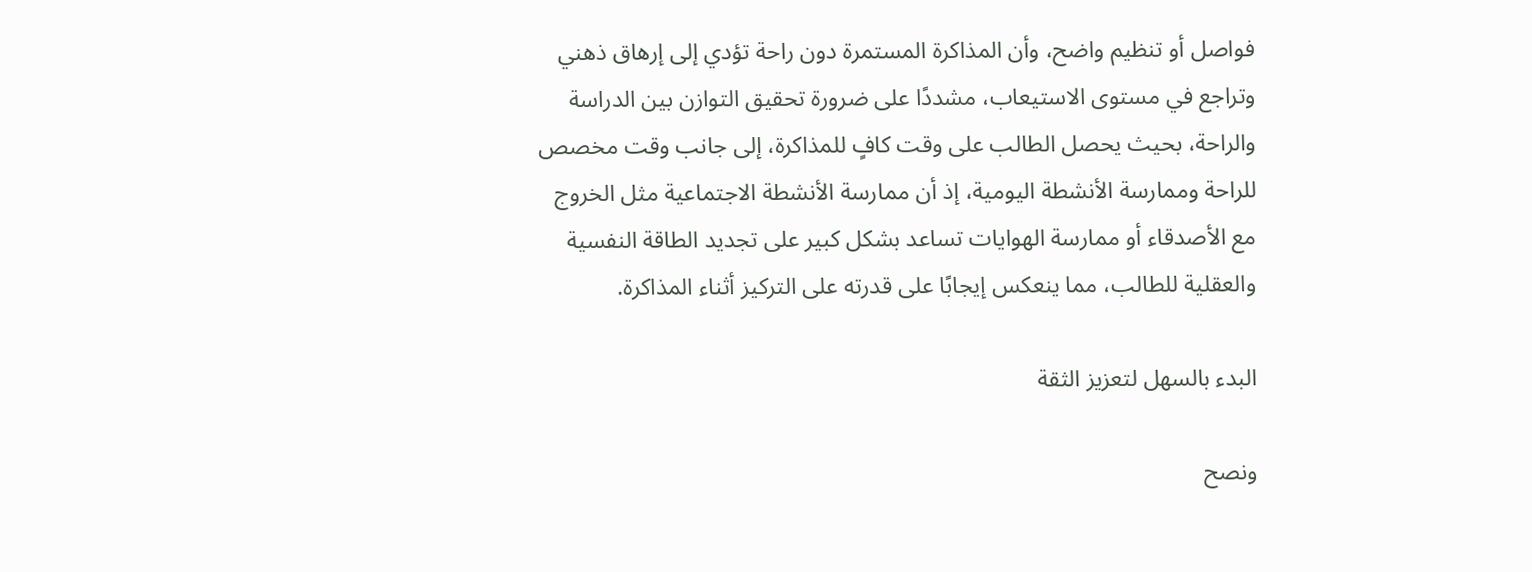فواصل أو تنظيم واضح، وأن المذاكرة المستمرة دون راحة تؤدي إلى إرهاق ذهني وتراجع في مستوى الاستيعاب، مشددًا على ضرورة تحقيق التوازن بين الدراسة والراحة، بحيث يحصل الطالب على وقت كافٍ للمذاكرة، إلى جانب وقت مخصص للراحة وممارسة الأنشطة اليومية، إذ أن ممارسة الأنشطة الاجتماعية مثل الخروج مع الأصدقاء أو ممارسة الهوايات تساعد بشكل كبير على تجديد الطاقة النفسية والعقلية للطالب، مما ينعكس إيجابًا على قدرته على التركيز أثناء المذاكرة.

البدء بالسهل لتعزيز الثقة

ونصح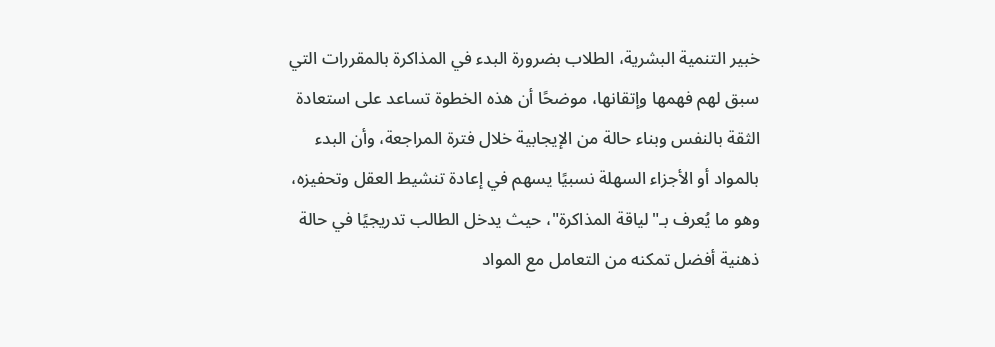خبير التنمية البشرية، الطلاب بضرورة البدء في المذاكرة بالمقررات التي سبق لهم فهمها وإتقانها، موضحًا أن هذه الخطوة تساعد على استعادة الثقة بالنفس وبناء حالة من الإيجابية خلال فترة المراجعة، وأن البدء بالمواد أو الأجزاء السهلة نسبيًا يسهم في إعادة تنشيط العقل وتحفيزه، وهو ما يُعرف بـ"لياقة المذاكرة"، حيث يدخل الطالب تدريجيًا في حالة ذهنية أفضل تمكنه من التعامل مع المواد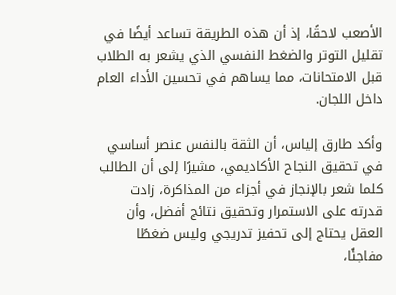الأصعب لاحقًا، إذ أن هذه الطريقة تساعد أيضًا في تقليل التوتر والضغط النفسي الذي يشعر به الطلاب قبل الامتحانات، مما يساهم في تحسين الأداء العام داخل اللجان.

وأكد طارق إلياس، أن الثقة بالنفس عنصر أساسي في تحقيق النجاح الأكاديمي، مشيرًا إلى أن الطالب كلما شعر بالإنجاز في أجزاء من المذاكرة، زادت قدرته على الاستمرار وتحقيق نتائج أفضل، وأن العقل يحتاج إلى تحفيز تدريجي وليس ضغطًا مفاجئًا،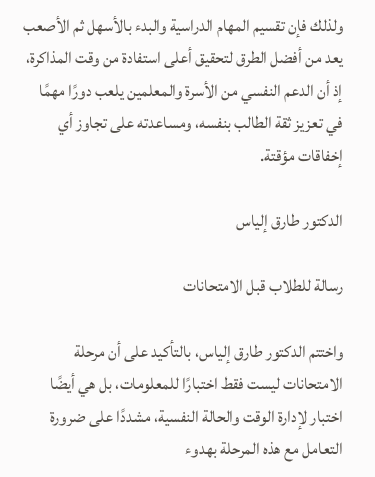ولذلك فإن تقسيم المهام الدراسية والبدء بالأسهل ثم الأصعب يعد من أفضل الطرق لتحقيق أعلى استفادة من وقت المذاكرة، إذ أن الدعم النفسي من الأسرة والمعلمين يلعب دورًا مهمًا في تعزيز ثقة الطالب بنفسه، ومساعدته على تجاوز أي إخفاقات مؤقتة.

الدكتور طارق إلياس

رسالة للطلاب قبل الامتحانات

واختتم الدكتور طارق إلياس، بالتأكيد على أن مرحلة الامتحانات ليست فقط اختبارًا للمعلومات، بل هي أيضًا اختبار لإدارة الوقت والحالة النفسية، مشددًا على ضرورة التعامل مع هذه المرحلة بهدوء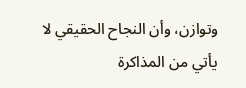وتوازن، وأن النجاح الحقيقي لا يأتي من المذاكرة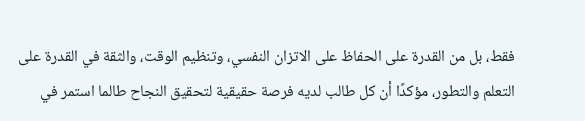فقط، بل من القدرة على الحفاظ على الاتزان النفسي، وتنظيم الوقت، والثقة في القدرة على التعلم والتطور، مؤكدًا أن كل طالب لديه فرصة حقيقية لتحقيق النجاح طالما استمر في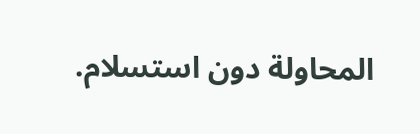المحاولة دون استسلام.